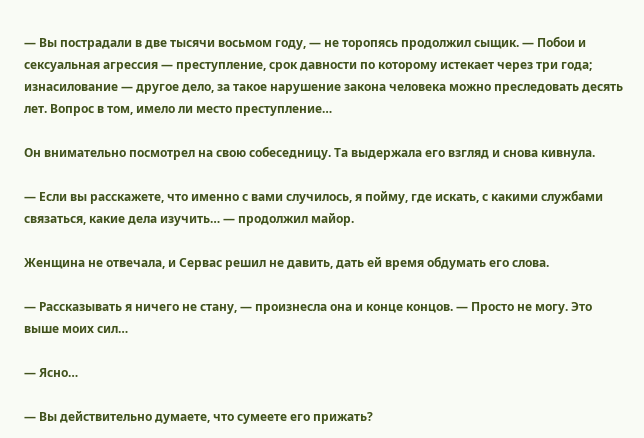— Вы пострадали в две тысячи восьмом году, — не торопясь продолжил сыщик. — Побои и сексуальная агрессия — преступление, срок давности по которому истекает через три года; изнасилование — другое дело, за такое нарушение закона человека можно преследовать десять лет. Вопрос в том, имело ли место преступление…

Он внимательно посмотрел на свою собеседницу. Та выдержала его взгляд и снова кивнула.

— Если вы расскажете, что именно с вами случилось, я пойму, где искать, с какими службами связаться, какие дела изучить… — продолжил майор.

Женщина не отвечала, и Сервас решил не давить, дать ей время обдумать его слова.

— Рассказывать я ничего не стану, — произнесла она и конце концов. — Просто не могу. Это выше моих сил…

— Ясно…

— Вы действительно думаете, что сумеете его прижать?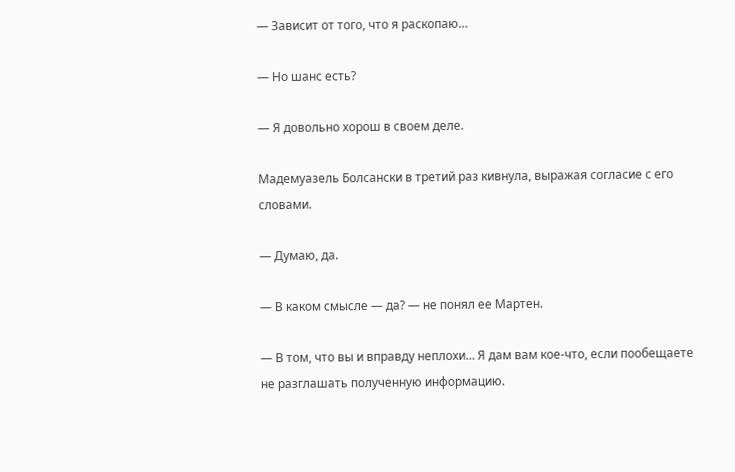— Зависит от того, что я раскопаю…

— Но шанс есть?

— Я довольно хорош в своем деле.

Мадемуазель Болсански в третий раз кивнула, выражая согласие с его словами.

— Думаю, да.

— В каком смысле — да? — не понял ее Мартен.

— В том, что вы и вправду неплохи… Я дам вам кое-что, если пообещаете не разглашать полученную информацию.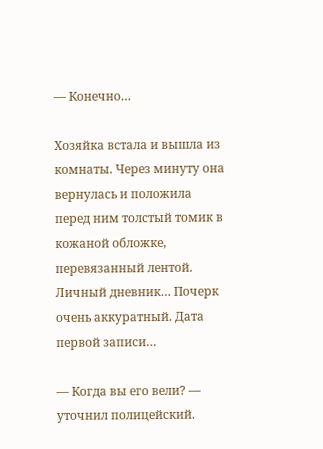— Конечно…

Хозяйка встала и вышла из комнаты. Через минуту она вернулась и положила перед ним толстый томик в кожаной обложке, перевязанный лентой. Личный дневник… Почерк очень аккуратный. Дата первой записи…

— Когда вы его вели? — уточнил полицейский.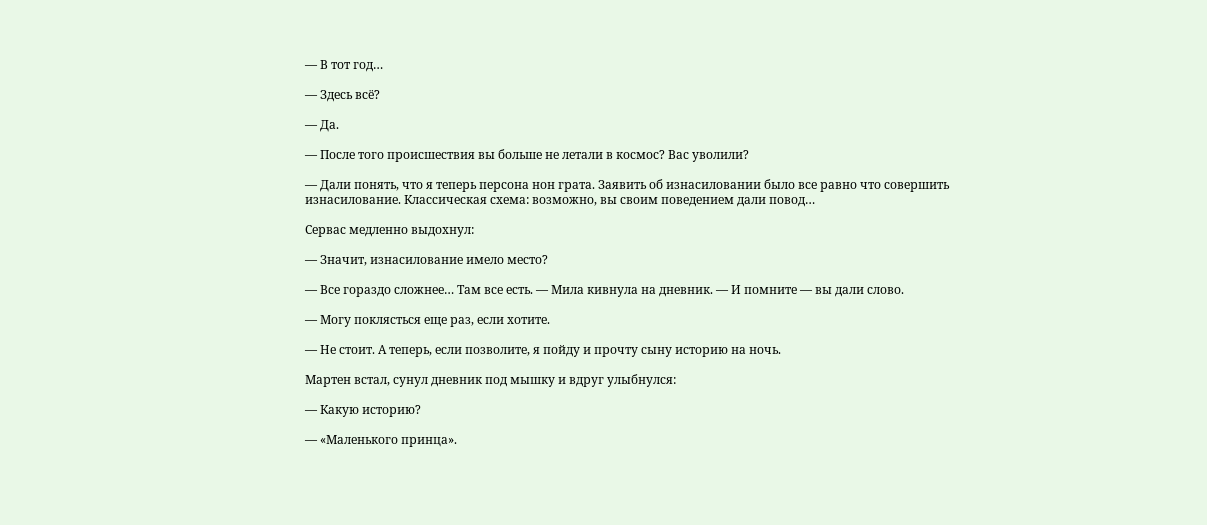— В тот год…

— Здесь всё?

— Да.

— После того происшествия вы больше не летали в космос? Вас уволили?

— Дали понять, что я теперь персона нон грата. Заявить об изнасиловании было все равно что совершить изнасилование. Классическая схема: возможно, вы своим поведением дали повод…

Сервас медленно выдохнул:

— Значит, изнасилование имело место?

— Все гораздо сложнее… Там все есть. — Мила кивнула на дневник. — И помните — вы дали слово.

— Могу поклясться еще раз, если хотите.

— Не стоит. А теперь, если позволите, я пойду и прочту сыну историю на ночь.

Мартен встал, сунул дневник под мышку и вдруг улыбнулся:

— Какую историю?

— «Маленького принца».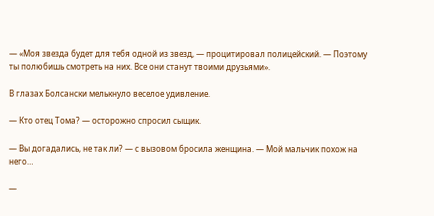— «Моя звезда будет для тебя одной из звезд, — процитировал полицейский. — Поэтому ты полюбишь смотреть на них. Все они станут твоими друзьями».

В глазах Болсански мелькнуло веселое удивление.

— Кто отец Тома? — осторожно спросил сыщик.

— Вы догадались, не так ли? — с вызовом бросила женщина. — Мой мальчик похож на него…

—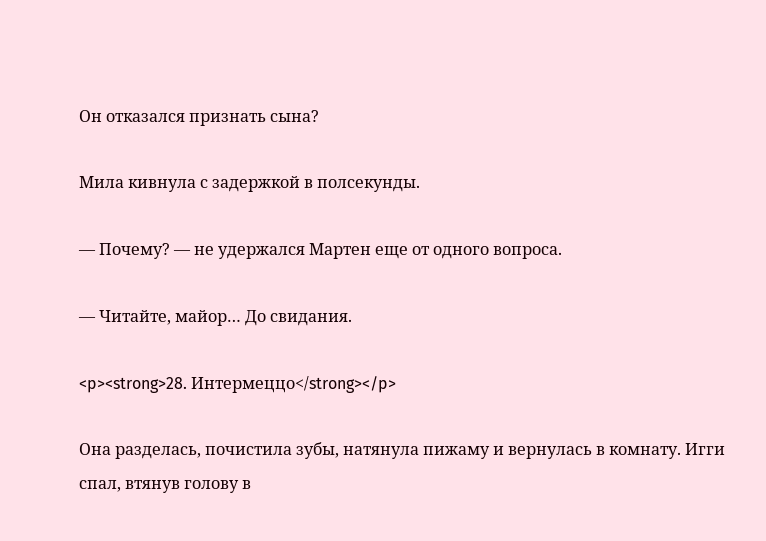Он отказался признать сына?

Мила кивнула с задержкой в полсекунды.

— Почему? — не удержался Мартен еще от одного вопроса.

— Читайте, майор… До свидания.

<p><strong>28. Интермеццо</strong></p>

Она разделась, почистила зубы, натянула пижаму и вернулась в комнату. Игги спал, втянув голову в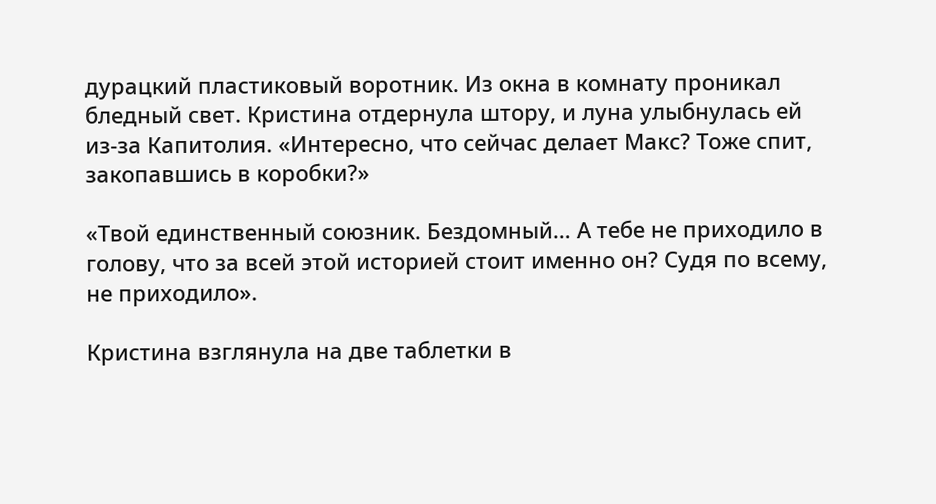дурацкий пластиковый воротник. Из окна в комнату проникал бледный свет. Кристина отдернула штору, и луна улыбнулась ей из-за Капитолия. «Интересно, что сейчас делает Макс? Тоже спит, закопавшись в коробки?»

«Твой единственный союзник. Бездомный… А тебе не приходило в голову, что за всей этой историей стоит именно он? Судя по всему, не приходило».

Кристина взглянула на две таблетки в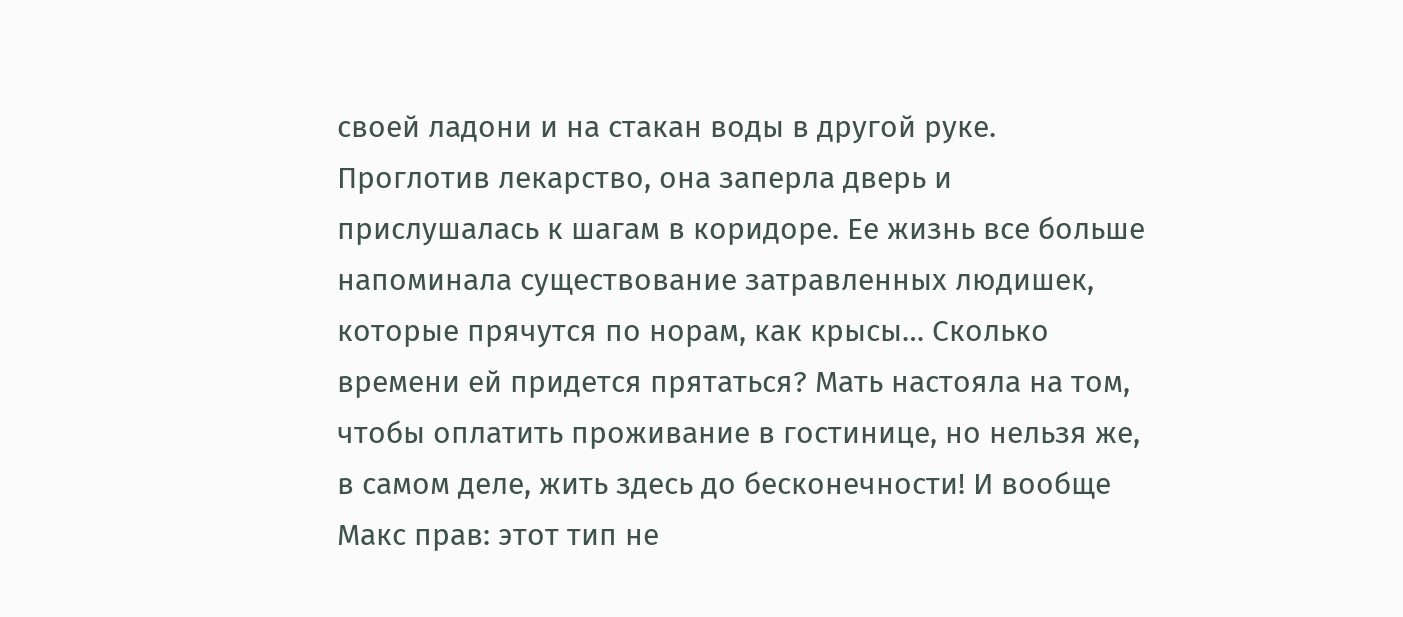своей ладони и на стакан воды в другой руке. Проглотив лекарство, она заперла дверь и прислушалась к шагам в коридоре. Ее жизнь все больше напоминала существование затравленных людишек, которые прячутся по норам, как крысы… Сколько времени ей придется прятаться? Мать настояла на том, чтобы оплатить проживание в гостинице, но нельзя же, в самом деле, жить здесь до бесконечности! И вообще Макс прав: этот тип не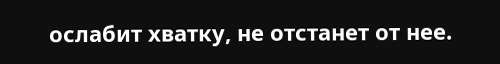ослабит хватку, не отстанет от нее.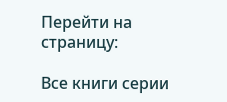Перейти на страницу:

Все книги серии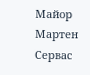Майор Мартен Сервас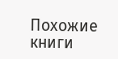Похожие книги